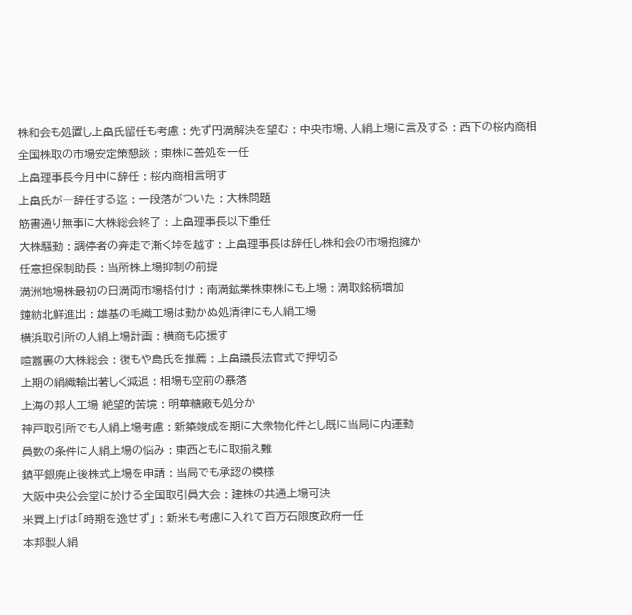株和会も処置し上畠氏留任も考慮 : 先ず円満解決を望む : 中央市場、人絹上場に言及する : 西下の桜内商相
全国株取の市場安定策懇談 : 東株に善処を一任
上畠理事長今月中に辞任 : 桜内商相言明す
上畠氏が―辞任する迄 : 一段落がついた : 大株問題
筋書通り無事に大株総会終了 : 上畠理事長以下重任
大株騒動 : 調停者の奔走で漸く垰を越す : 上畠理事長は辞任し株和会の市場抱擁か
任意担保制助長 : 当所株上場抑制の前提
満洲地場株最初の日満両市場格付け : 南満鉱業株東株にも上場 : 満取銘柄増加
鐘紡北鮮進出 : 雄基の毛織工場は動かぬ処清律にも人絹工場
横浜取引所の人絹上場計画 : 横商も応援す
喧囂裏の大株総会 : 復もや島氏を推薦 : 上畠議長法官式で押切る
上期の絹織輸出著しく減退 : 相場も空前の暴落
上海の邦人工場 絶望的苦境 : 明華糖廠も処分か
神戸取引所でも人絹上場考慮 : 新築竣成を期に大衆物化件とし既に当局に内運動
員数の条件に人絹上場の悩み : 東西ともに取揃え難
鎮平銀廃止後株式上場を申請 : 当局でも承認の模様
大阪中央公会堂に於ける全国取引員大会 : 建株の共通上場可決
米買上げは「時期を逸せず」 : 新米も考慮に入れて百万石限度政府一任
本邦製人絹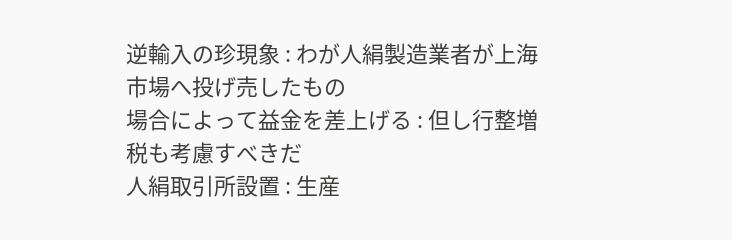逆輸入の珍現象 : わが人絹製造業者が上海市場へ投げ売したもの
場合によって益金を差上げる : 但し行整増税も考慮すべきだ
人絹取引所設置 : 生産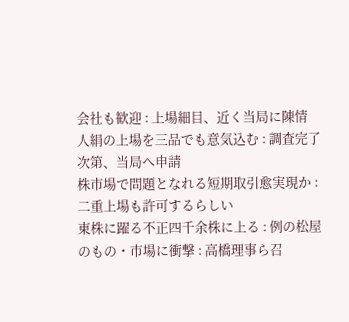会社も歓迎 : 上場細目、近く当局に陳情
人絹の上場を三品でも意気込む : 調査完了次第、当局へ申請
株市場で問題となれる短期取引愈実現か : 二重上場も許可するらしい
東株に躍る不正四千余株に上る : 例の松屋のもの・市場に衝撃 : 高橋理事ら召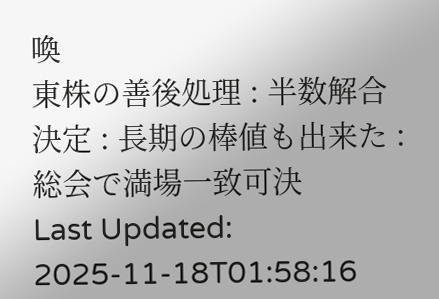喚
東株の善後処理 : 半数解合決定 : 長期の棒値も出来た : 総会で満場一致可決
Last Updated: 2025-11-18T01:58:16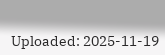Uploaded: 2025-11-19